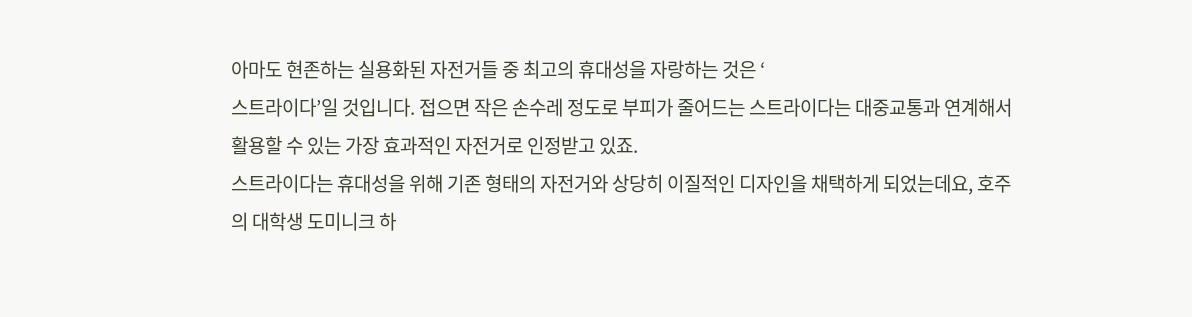아마도 현존하는 실용화된 자전거들 중 최고의 휴대성을 자랑하는 것은 ‘
스트라이다’일 것입니다. 접으면 작은 손수레 정도로 부피가 줄어드는 스트라이다는 대중교통과 연계해서 활용할 수 있는 가장 효과적인 자전거로 인정받고 있죠.
스트라이다는 휴대성을 위해 기존 형태의 자전거와 상당히 이질적인 디자인을 채택하게 되었는데요, 호주의 대학생 도미니크 하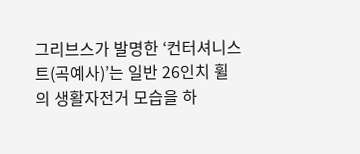그리브스가 발명한 ‘컨터셔니스트(곡예사)’는 일반 26인치 휠의 생활자전거 모습을 하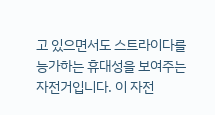고 있으면서도 스트라이다를 능가하는 휴대성을 보여주는 자전거입니다. 이 자전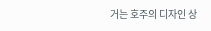거는 호주의 디자인 상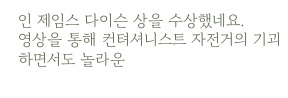인 제임스 다이슨 상을 수상했네요.
영상을 통해 컨텨셔니스트 자전거의 기괴하면서도 놀라운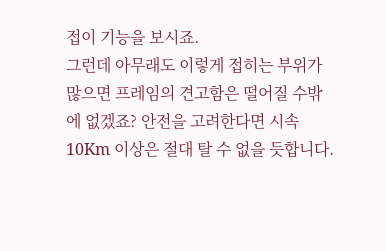접이 기능을 보시죠.
그런데 아무래도 이렇게 접히는 부위가 많으면 프레임의 견고함은 떨어질 수밖에 없겠죠? 안전을 고려한다면 시속 10Km 이상은 절대 탈 수 없을 듯합니다.